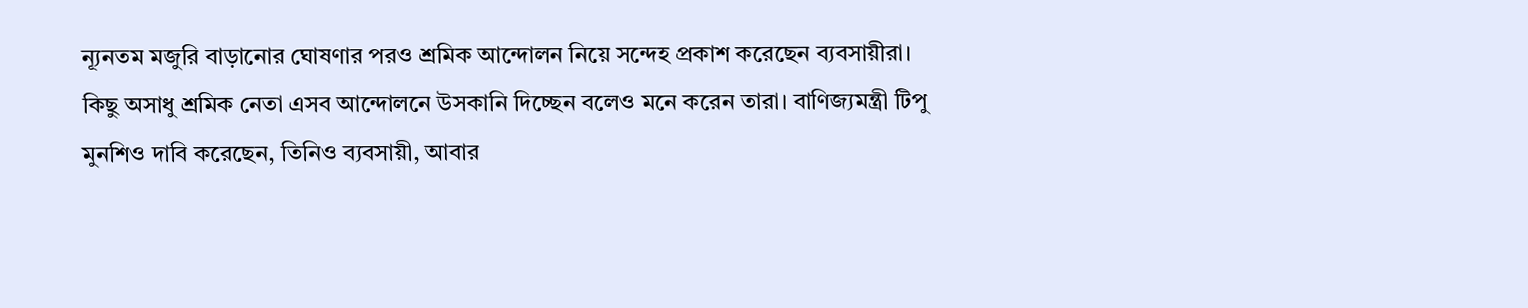ন্যূনতম মজুরি বাড়ানোর ঘোষণার পরও শ্রমিক আন্দোলন নিয়ে সন্দেহ প্রকাশ করেছেন ব্যবসায়ীরা। কিছু অসাধু শ্রমিক নেতা এসব আন্দোলনে উসকানি দিচ্ছেন বলেও মনে করেন তারা। বাণিজ্যমন্ত্রী টিপু মুনশিও দাবি করেছেন, তিনিও ব্যবসায়ী, আবার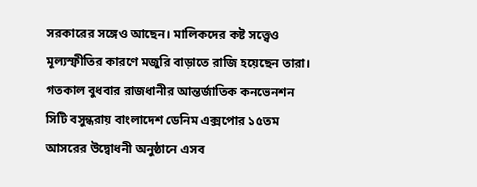সরকারের সঙ্গেও আছেন। মালিকদের কষ্ট সত্ত্বেও মূল্যস্ফীতির কারণে মজুরি বাড়াতে রাজি হয়েছেন তারা।
গতকাল বুধবার রাজধানীর আন্তর্জাতিক কনভেনশন সিটি বসুন্ধরায় বাংলাদেশ ডেনিম এক্সপোর ১৫তম আসরের উদ্বোধনী অনুষ্ঠানে এসব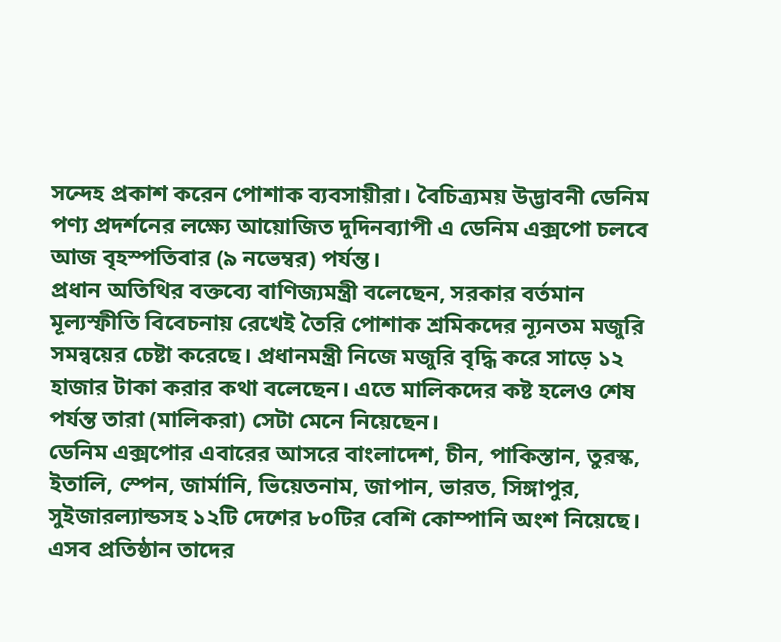সন্দেহ প্রকাশ করেন পোশাক ব্যবসায়ীরা। বৈচিত্র্যময় উদ্ভাবনী ডেনিম পণ্য প্রদর্শনের লক্ষ্যে আয়োজিত দুদিনব্যাপী এ ডেনিম এক্সপো চলবে আজ বৃহস্পতিবার (৯ নভেম্বর) পর্যন্ত।
প্রধান অতিথির বক্তব্যে বাণিজ্যমন্ত্রী বলেছেন, সরকার বর্তমান মূল্যস্ফীতি বিবেচনায় রেখেই তৈরি পোশাক শ্রমিকদের ন্যূনতম মজুরি সমন্বয়ের চেষ্টা করেছে। প্রধানমন্ত্রী নিজে মজুরি বৃদ্ধি করে সাড়ে ১২ হাজার টাকা করার কথা বলেছেন। এতে মালিকদের কষ্ট হলেও শেষ পর্যন্ত তারা (মালিকরা) সেটা মেনে নিয়েছেন।
ডেনিম এক্সপোর এবারের আসরে বাংলাদেশ, চীন, পাকিস্তান, তুরস্ক, ইতালি, স্পেন, জার্মানি, ভিয়েতনাম, জাপান, ভারত, সিঙ্গাপুর, সুইজারল্যান্ডসহ ১২টি দেশের ৮০টির বেশি কোম্পানি অংশ নিয়েছে। এসব প্রতিষ্ঠান তাদের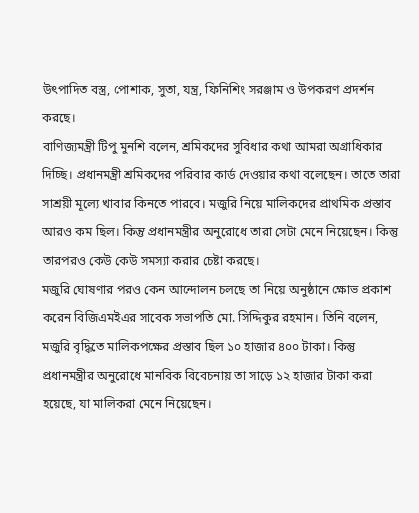উৎপাদিত বস্ত্র, পোশাক, সুতা, যন্ত্র, ফিনিশিং সরঞ্জাম ও উপকরণ প্রদর্শন করছে।
বাণিজ্যমন্ত্রী টিপু মুনশি বলেন, শ্রমিকদের সুবিধার কথা আমরা অগ্রাধিকার দিচ্ছি। প্রধানমন্ত্রী শ্রমিকদের পরিবার কার্ড দেওয়ার কথা বলেছেন। তাতে তারা সাশ্রয়ী মূল্যে খাবার কিনতে পারবে। মজুরি নিয়ে মালিকদের প্রাথমিক প্রস্তাব আরও কম ছিল। কিন্তু প্রধানমন্ত্রীর অনুরোধে তারা সেটা মেনে নিয়েছেন। কিন্তু তারপরও কেউ কেউ সমস্যা করার চেষ্টা করছে।
মজুরি ঘোষণার পরও কেন আন্দোলন চলছে তা নিয়ে অনুষ্ঠানে ক্ষোভ প্রকাশ করেন বিজিএমইএর সাবেক সভাপতি মো. সিদ্দিকুর রহমান। তিনি বলেন, মজুরি বৃদ্ধিতে মালিকপক্ষের প্রস্তাব ছিল ১০ হাজার ৪০০ টাকা। কিন্তু প্রধানমন্ত্রীর অনুরোধে মানবিক বিবেচনায় তা সাড়ে ১২ হাজার টাকা করা হয়েছে, যা মালিকরা মেনে নিয়েছেন।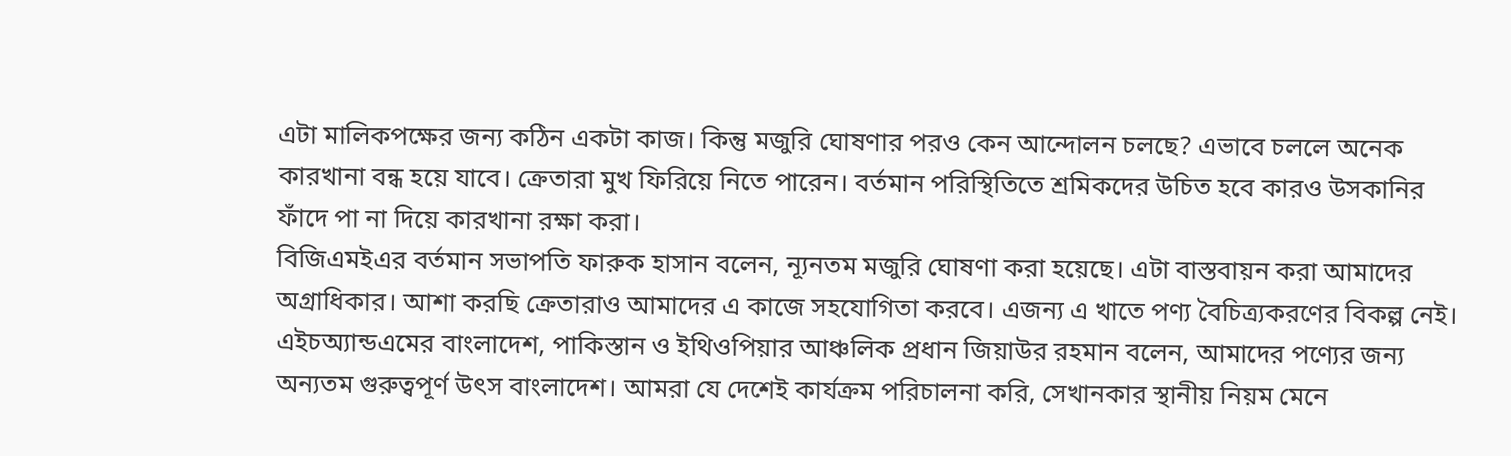এটা মালিকপক্ষের জন্য কঠিন একটা কাজ। কিন্তু মজুরি ঘোষণার পরও কেন আন্দোলন চলছে? এভাবে চললে অনেক কারখানা বন্ধ হয়ে যাবে। ক্রেতারা মুখ ফিরিয়ে নিতে পারেন। বর্তমান পরিস্থিতিতে শ্রমিকদের উচিত হবে কারও উসকানির ফাঁদে পা না দিয়ে কারখানা রক্ষা করা।
বিজিএমইএর বর্তমান সভাপতি ফারুক হাসান বলেন, ন্যূনতম মজুরি ঘোষণা করা হয়েছে। এটা বাস্তবায়ন করা আমাদের অগ্রাধিকার। আশা করছি ক্রেতারাও আমাদের এ কাজে সহযোগিতা করবে। এজন্য এ খাতে পণ্য বৈচিত্র্যকরণের বিকল্প নেই।
এইচঅ্যান্ডএমের বাংলাদেশ, পাকিস্তান ও ইথিওপিয়ার আঞ্চলিক প্রধান জিয়াউর রহমান বলেন, আমাদের পণ্যের জন্য অন্যতম গুরুত্বপূর্ণ উৎস বাংলাদেশ। আমরা যে দেশেই কার্যক্রম পরিচালনা করি, সেখানকার স্থানীয় নিয়ম মেনে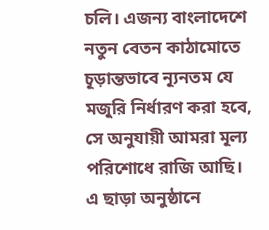চলি। এজন্য বাংলাদেশে নতুন বেতন কাঠামোতে চূড়ান্তভাবে ন্যূনতম যে মজুরি নির্ধারণ করা হবে, সে অনুযায়ী আমরা মূল্য পরিশোধে রাজি আছি।
এ ছাড়া অনুষ্ঠানে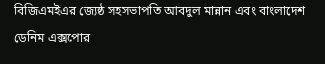বিজিএমইএর জ্যেষ্ঠ সহসভাপতি আবদুল মান্নান এবং বাংলাদেশ ডেনিম এক্সপোর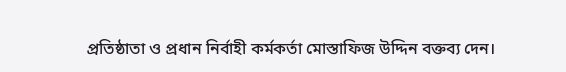প্রতিষ্ঠাতা ও প্রধান নির্বাহী কর্মকর্তা মোস্তাফিজ উদ্দিন বক্তব্য দেন।